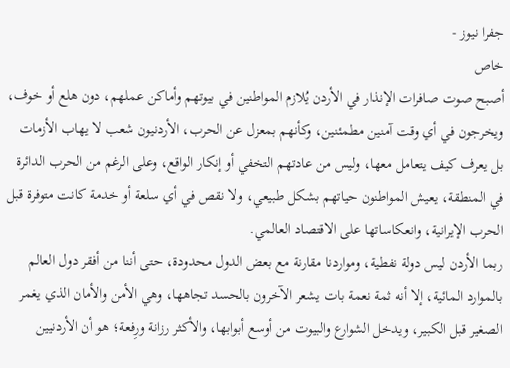جفرا نيوز -
خاص
أصبح صوت صافرات الإنذار في الأردن يُلازم المواطنين في بيوتهم وأماكن عملهم، دون هلع أو خوف، ويخرجون في أي وقت آمنين مطمئنين، وكأنهم بمعزل عن الحرب، الأردنيون شعب لا يهاب الأزمات بل يعرف كيف يتعامل معها، وليس من عادتهم التخفي أو إنكار الواقع، وعلى الرغم من الحرب الدائرة في المنطقة، يعيش المواطنون حياتهم بشكل طبيعي، ولا نقص في أي سلعة أو خدمة كانت متوفرة قبل الحرب الإيرانية، وانعكاساتها على الاقتصاد العالمي.
ربما الأردن ليس دولة نفطية، ومواردنا مقارنة مع بعض الدول محدودة، حتى أننا من أفقر دول العالم بالموارد المائية، إلا أنه ثمة نعمة بات يشعر الآخرون بالحسد تجاهها، وهي الأمن والأمان الذي يغمر الصغير قبل الكبير، ويدخل الشوارع والبيوت من أوسع أبوابها، والأكثر رزانة ورِفعة؛ هو أن الأردنيين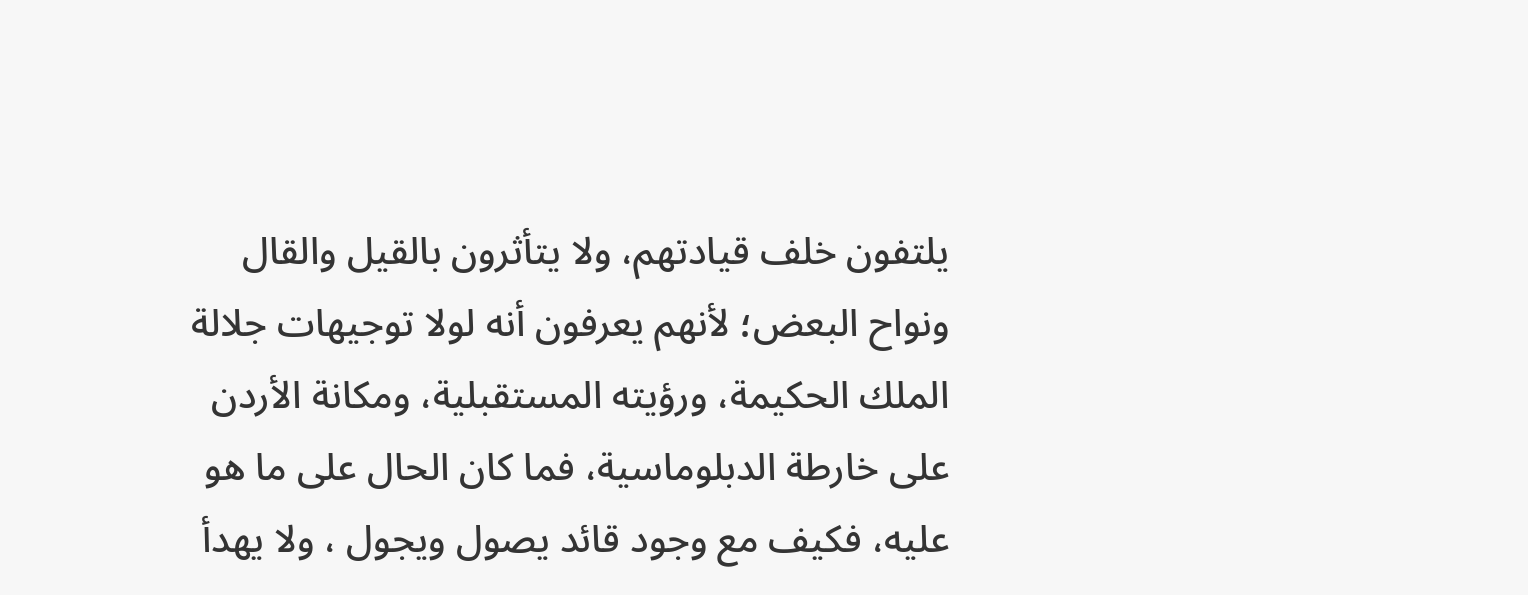يلتفون خلف قيادتهم، ولا يتأثرون بالقيل والقال ونواح البعض؛ لأنهم يعرفون أنه لولا توجيهات جلالة الملك الحكيمة، ورؤيته المستقبلية، ومكانة الأردن على خارطة الدبلوماسية، فما كان الحال على ما هو عليه، فكيف مع وجود قائد يصول ويجول ، ولا يهدأ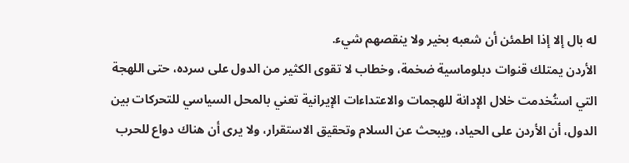له بال إلا إذا اطمئن أن شعبه بخير ولا ينقصهم شيء.
الأردن يمتلك قنوات دبلوماسية ضخمة، وخطاب لا تقوى الكثير من الدول على سرده، حتى اللهجة التي استُخدمت خلال الإدانة للهجمات والاعتداءات الإيرانية تعني بالمحل السياسي للتحركات بين الدول، أن الأردن على الحياد، ويبحث عن السلام وتحقيق الاستقرار، ولا يرى أن هناك دواع للحرب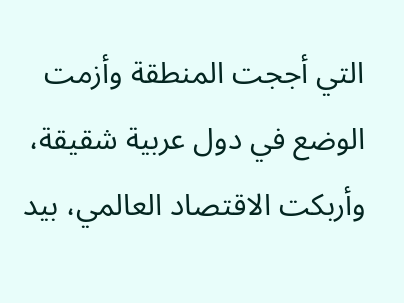التي أججت المنطقة وأزمت الوضع في دول عربية شقيقة، وأربكت الاقتصاد العالمي، بيد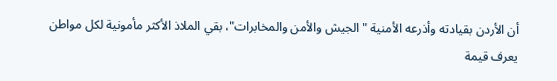أن الأردن بقيادته وأذرعه الأمنية "الجيش والأمن والمخابرات"، بقي الملاذ الأكثر مأمونية لكل مواطن يعرف قيمة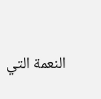النعمة التي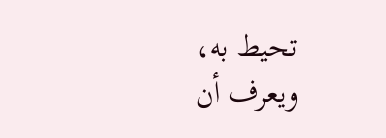تحيط به، ويعرف أن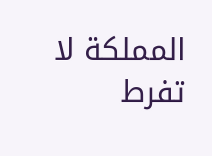المملكة لا تفرط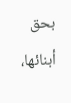بحق أبنائها،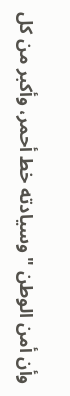وأن أمن الوطن "وسيادته خط أحمر، وأكبر من كل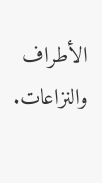الأطراف والنزاعات.